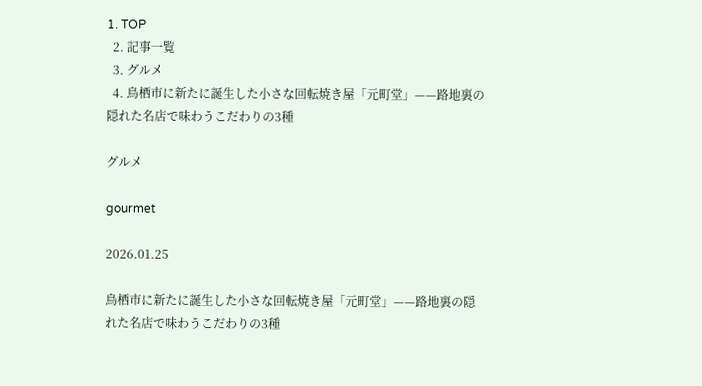1. TOP
  2. 記事一覧
  3. グルメ
  4. 鳥栖市に新たに誕生した小さな回転焼き屋「元町堂」——路地裏の隠れた名店で味わうこだわりの3種

グルメ

gourmet

2026.01.25

鳥栖市に新たに誕生した小さな回転焼き屋「元町堂」——路地裏の隠れた名店で味わうこだわりの3種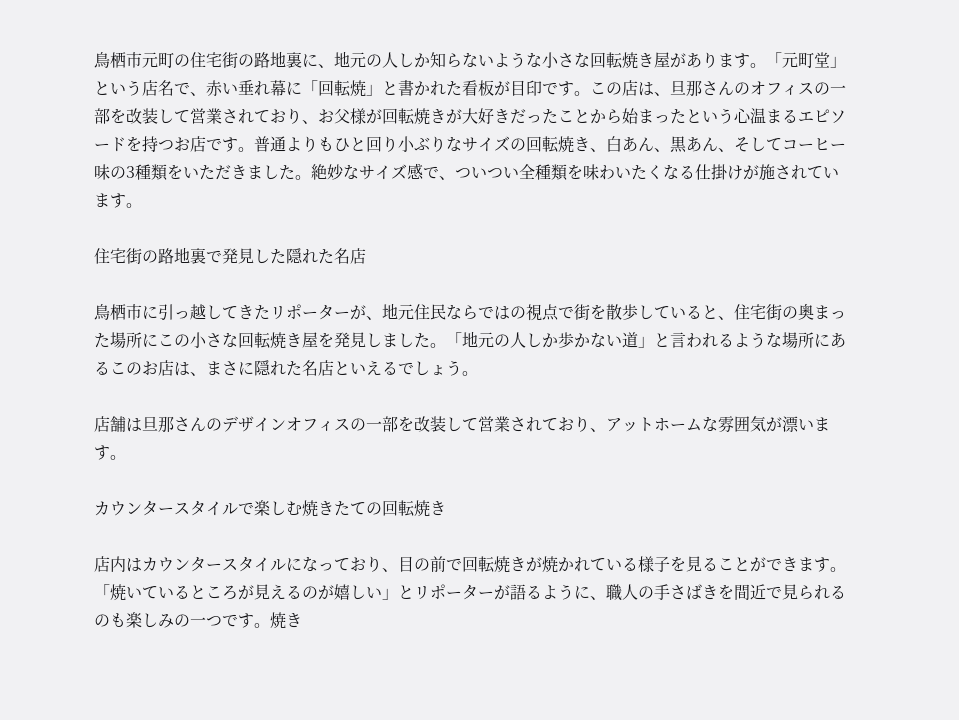鳥栖市元町の住宅街の路地裏に、地元の人しか知らないような小さな回転焼き屋があります。「元町堂」という店名で、赤い垂れ幕に「回転焼」と書かれた看板が目印です。この店は、旦那さんのオフィスの一部を改装して営業されており、お父様が回転焼きが大好きだったことから始まったという心温まるエピソードを持つお店です。普通よりもひと回り小ぶりなサイズの回転焼き、白あん、黒あん、そしてコーヒー味の3種類をいただきました。絶妙なサイズ感で、ついつい全種類を味わいたくなる仕掛けが施されています。

住宅街の路地裏で発見した隠れた名店

鳥栖市に引っ越してきたリポーターが、地元住民ならではの視点で街を散歩していると、住宅街の奥まった場所にこの小さな回転焼き屋を発見しました。「地元の人しか歩かない道」と言われるような場所にあるこのお店は、まさに隠れた名店といえるでしょう。

店舗は旦那さんのデザインオフィスの一部を改装して営業されており、アットホームな雰囲気が漂います。

カウンタースタイルで楽しむ焼きたての回転焼き

店内はカウンタースタイルになっており、目の前で回転焼きが焼かれている様子を見ることができます。「焼いているところが見えるのが嬉しい」とリポーターが語るように、職人の手さばきを間近で見られるのも楽しみの一つです。焼き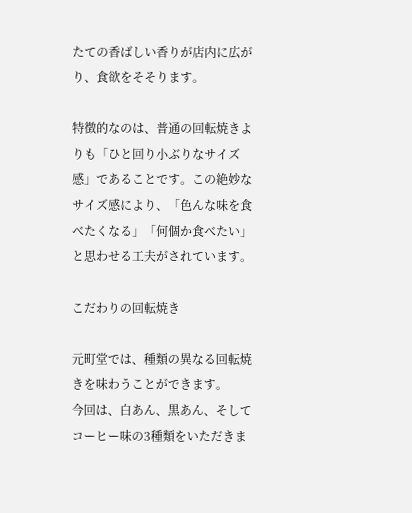たての香ばしい香りが店内に広がり、食欲をそそります。

特徴的なのは、普通の回転焼きよりも「ひと回り小ぶりなサイズ感」であることです。この絶妙なサイズ感により、「色んな味を食べたくなる」「何個か食べたい」と思わせる工夫がされています。

こだわりの回転焼き

元町堂では、種類の異なる回転焼きを味わうことができます。
今回は、白あん、黒あん、そしてコーヒー味の3種類をいただきま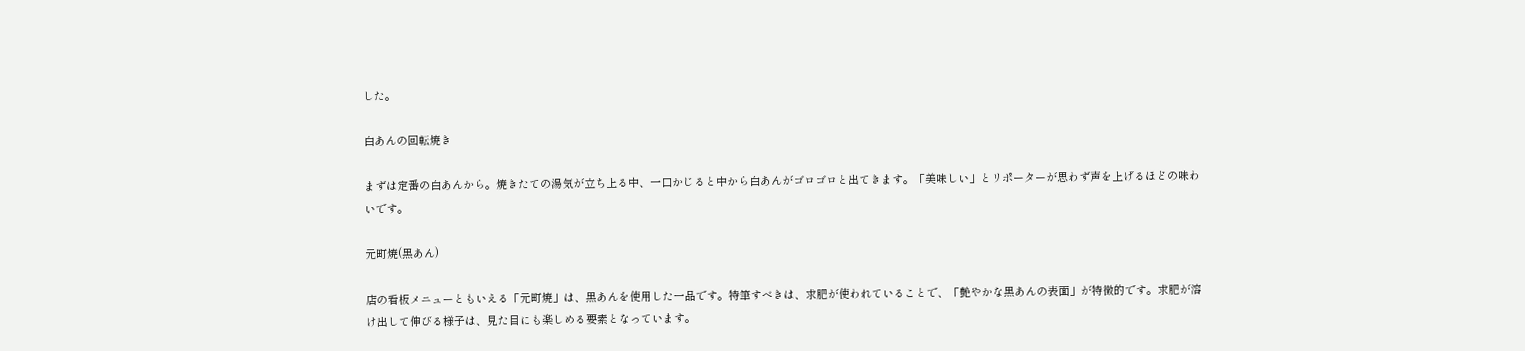した。

白あんの回転焼き

まずは定番の白あんから。焼きたての湯気が立ち上る中、一口かじると中から白あんがゴロゴロと出てきます。「美味しい」とリポーターが思わず声を上げるほどの味わいです。

元町焼(黒あん)

店の看板メニューともいえる「元町焼」は、黒あんを使用した一品です。特筆すべきは、求肥が使われていることで、「艶やかな黒あんの表面」が特徴的です。求肥が溶け出して伸びる様子は、見た目にも楽しめる要素となっています。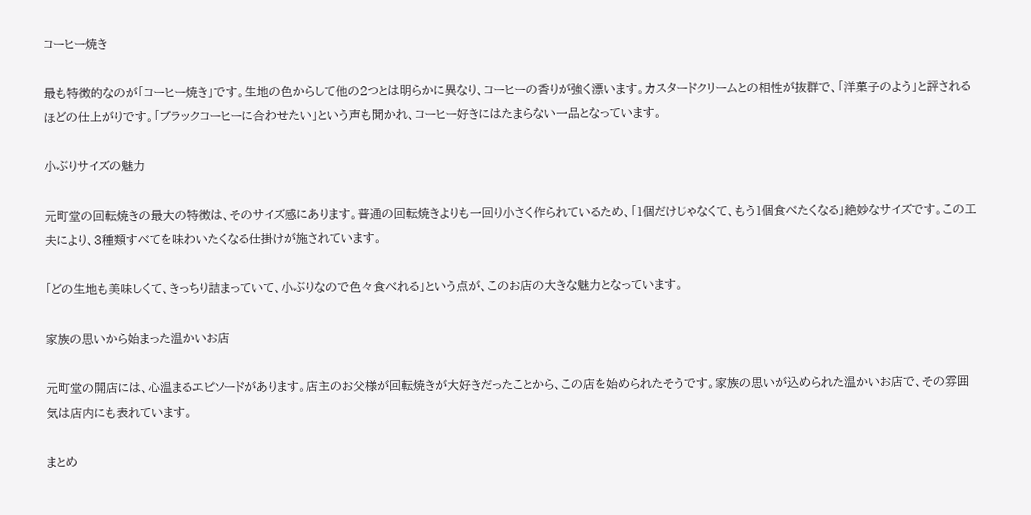コーヒー焼き

最も特徴的なのが「コーヒー焼き」です。生地の色からして他の2つとは明らかに異なり、コーヒーの香りが強く漂います。カスタードクリームとの相性が抜群で、「洋菓子のよう」と評されるほどの仕上がりです。「ブラックコーヒーに合わせたい」という声も聞かれ、コーヒー好きにはたまらない一品となっています。

小ぶりサイズの魅力

元町堂の回転焼きの最大の特徴は、そのサイズ感にあります。普通の回転焼きよりも一回り小さく作られているため、「1個だけじゃなくて、もう1個食べたくなる」絶妙なサイズです。この工夫により、3種類すべてを味わいたくなる仕掛けが施されています。

「どの生地も美味しくて、きっちり詰まっていて、小ぶりなので色々食べれる」という点が、このお店の大きな魅力となっています。

家族の思いから始まった温かいお店

元町堂の開店には、心温まるエピソードがあります。店主のお父様が回転焼きが大好きだったことから、この店を始められたそうです。家族の思いが込められた温かいお店で、その雰囲気は店内にも表れています。

まとめ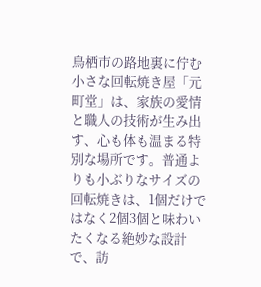鳥栖市の路地裏に佇む小さな回転焼き屋「元町堂」は、家族の愛情と職人の技術が生み出す、心も体も温まる特別な場所です。普通よりも小ぶりなサイズの回転焼きは、1個だけではなく2個3個と味わいたくなる絶妙な設計で、訪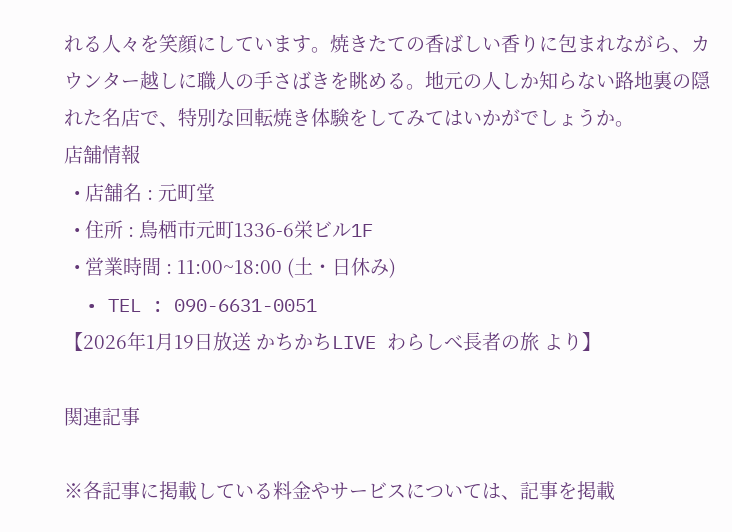れる人々を笑顔にしています。焼きたての香ばしい香りに包まれながら、カウンター越しに職人の手さばきを眺める。地元の人しか知らない路地裏の隠れた名店で、特別な回転焼き体験をしてみてはいかがでしょうか。
店舗情報
  • 店舗名 : 元町堂
  • 住所 : 鳥栖市元町1336-6栄ビル1F
  • 営業時間 : 11:00~18:00 (土・日休み)
  • TEL : 090-6631-0051
【2026年1月19日放送 かちかちLIVE わらしべ長者の旅 より】

関連記事

※各記事に掲載している料金やサービスについては、記事を掲載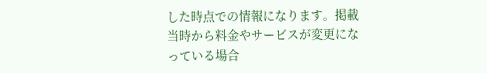した時点での情報になります。掲載当時から料金やサービスが変更になっている場合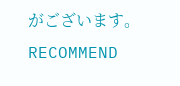がございます。
RECOMMEND